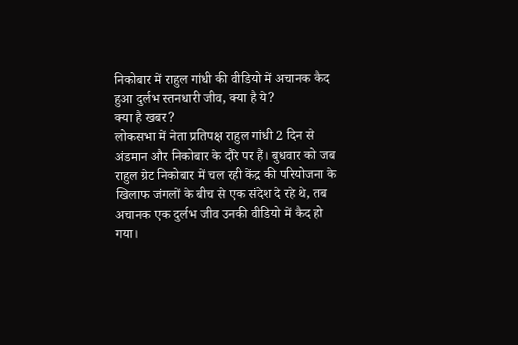निकोबार में राहुल गांधी की वीडियो में अचानक कैद हुआ दुर्लभ स्तनधारी जीव, क्या है ये?
क्या है खबर?
लोकसभा में नेता प्रतिपक्ष राहुल गांधी 2 दिन से अंडमान और निकोबार के दौरे पर हैं। बुधवार को जब राहुल ग्रेट निकोबार में चल रही केंद्र की परियोजना के खिलाफ जंगलों के बीच से एक संदेश दे रहे थे, तब अचानक एक दुर्लभ जीव उनकी वीडियो में कैद हो गया।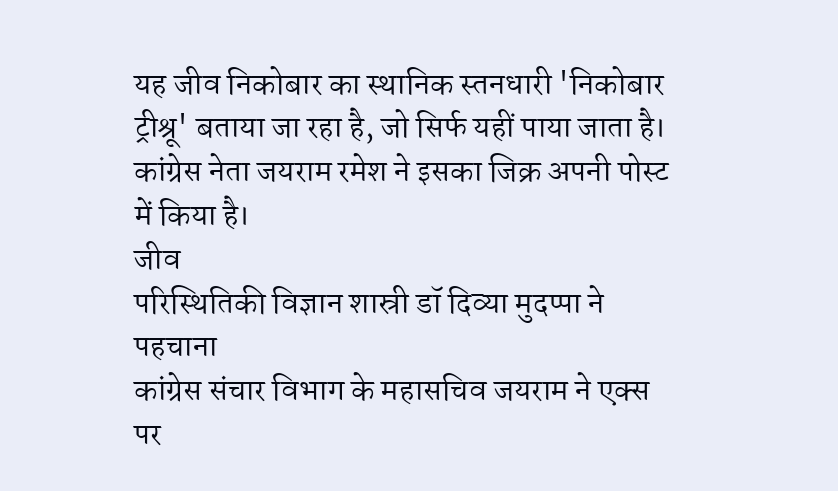यह जीव निकोबार का स्थानिक स्तनधारी 'निकोबार ट्रीश्रू' बताया जा रहा है, जो सिर्फ यहीं पाया जाता है। कांग्रेस नेता जयराम रमेश ने इसका जिक्र अपनी पोस्ट में किया है।
जीव
परिस्थितिकी विज्ञान शास्री डॉ दिव्या मुदप्पा ने पहचाना
कांग्रेस संचार विभाग के महासचिव जयराम ने एक्स पर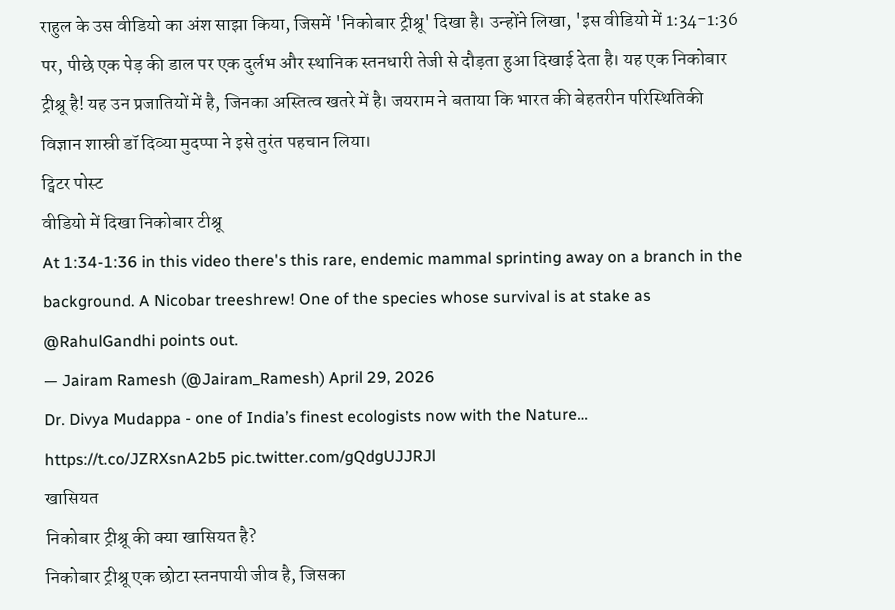राहुल के उस वीडियो का अंश साझा किया, जिसमें 'निकोबार ट्रीश्रू' दिखा है। उन्होंने लिखा, 'इस वीडियो में 1:34-1:36 पर, पीछे एक पेड़ की डाल पर एक दुर्लभ और स्थानिक स्तनधारी तेजी से दौड़ता हुआ दिखाई देता है। यह एक निकोबार ट्रीश्रू है! यह उन प्रजातियों में है, जिनका अस्तित्व खतरे में है। जयराम ने बताया कि भारत की बेहतरीन परिस्थितिकी विज्ञान शास्री डॉ दिव्या मुदप्पा ने इसे तुरंत पहचान लिया।
ट्विटर पोस्ट
वीडियो में दिखा निकोबार टीश्रू
At 1:34-1:36 in this video there's this rare, endemic mammal sprinting away on a branch in the background. A Nicobar treeshrew! One of the species whose survival is at stake as @RahulGandhi points out.
— Jairam Ramesh (@Jairam_Ramesh) April 29, 2026
Dr. Divya Mudappa - one of India’s finest ecologists now with the Nature… https://t.co/JZRXsnA2b5 pic.twitter.com/gQdgUJJRJl
खासियत
निकोबार ट्रीश्रू की क्या खासियत है?
निकोबार ट्रीश्रू एक छोटा स्तनपायी जीव है, जिसका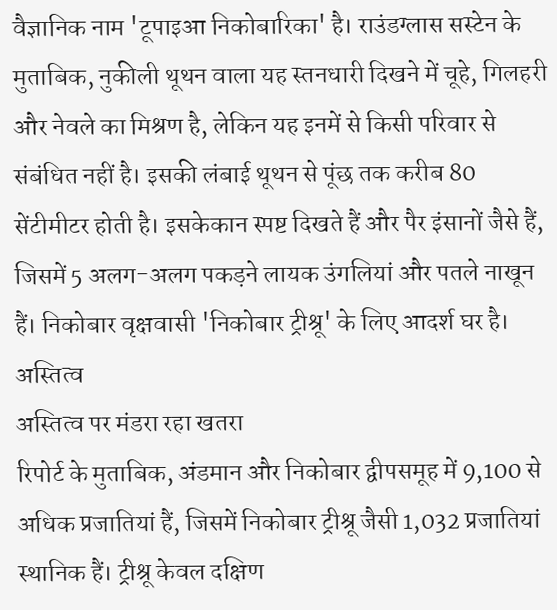वैज्ञानिक नाम 'टूपाइआ निकोबारिका' है। राउंडग्लास सस्टेन के मुताबिक, नुकीली थूथन वाला यह स्तनधारी दिखने में चूहे, गिलहरी और नेवले का मिश्रण है, लेकिन यह इनमें से किसी परिवार से संबंधित नहीं है। इसकी लंबाई थूथन से पूंछ तक करीब 80 सेंटीमीटर होती है। इसकेकान स्पष्ट दिखते हैं और पैर इंसानों जैसे हैं, जिसमें 5 अलग-अलग पकड़ने लायक उंगलियां और पतले नाखून हैं। निकोबार वृक्षवासी 'निकोबार ट्रीश्रू' के लिए आदर्श घर है।
अस्तित्व
अस्तित्व पर मंडरा रहा खतरा
रिपोर्ट के मुताबिक, अंडमान और निकोबार द्वीपसमूह में 9,100 से अधिक प्रजातियां हैं, जिसमें निकोबार ट्रीश्रू जैसी 1,032 प्रजातियां स्थानिक हैं। ट्रीश्रू केवल दक्षिण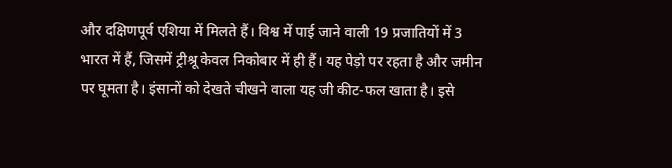और दक्षिणपूर्व एशिया में मिलते हैं। विश्व में पाई जाने वाली 19 प्रजातियों में 3 भारत में हैं, जिसमें ट्रीश्रू केवल निकोबार में ही हैं। यह पेड़ो पर रहता है और जमीन पर घूमता है। इंसानों को देखते चीखने वाला यह जी कीट-फल खाता है। इसे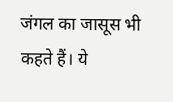जंगल का जासूस भी कहते हैं। ये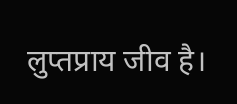लुप्तप्राय जीव है।